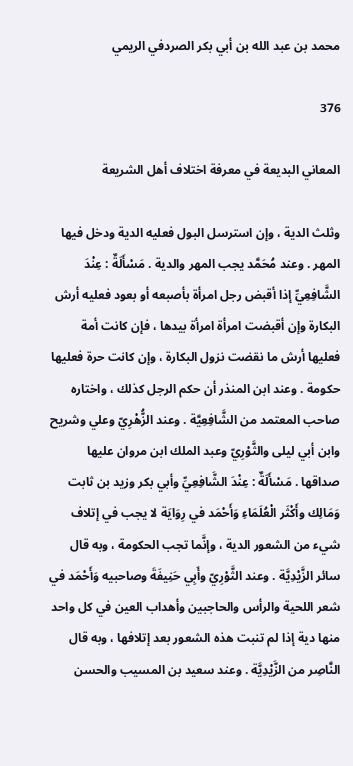محمد بن عبد الله بن أبي بكر الصردفي الريمي

376

المعاني البديعة في معرفة اختلاف أهل الشريعة

وثلث الدية ، وإن استرسل البول فعليه الدية ودخل فيها المهر . وعند مُحَمَّد يجب المهر والدية . مَسْأَلَةٌ : عِنْدَ الشَّافِعِيِّ إذا أقبض رجل امرأة بأصبعه أو بعود فعليه أرش البكارة وإن أقبضت امرأة امرأة بيدها ، فإن كانت أمة فعليها أرش ما نقضت نزول البكارة ، وإن كانت حرة فعليها حكومة . وعند ابن المنذر أن حكم الرجل كذلك ، واختاره صاحب المعتمد من الشَّافِعِيَّة . وعند الزُّهْرِيّ وعلي وشريح وابن أبي ليلى والثَّوْرِيّ وعبد الملك ابن مروان عليها صداقها . مَسْأَلَةٌ : عِنْدَ الشَّافِعِيِّ وأبي بكر وزيد بن ثابت وَمَالِك وأَكْثَر الْعُلَمَاءِ وَأَحْمَد في رِوَايَة لا يجب في إتلاف شيء من الشعور الدية ، وإنَّما تجب الحكومة ، وبه قال سائر الزَّيْدِيَّة . وعند الثَّوْرِيّ وأَبِي حَنِيفَةَ وصاحبيه وَأَحْمَد في شعر اللحية والرأس والحاجبين وأهداب العين في كل واحد منها دية إذا لم تنبت هذه الشعور بعد إتلافها ، وبه قال النَّاصِر من الزَّيْدِيَّة . وعند سعيد بن المسيب والحسن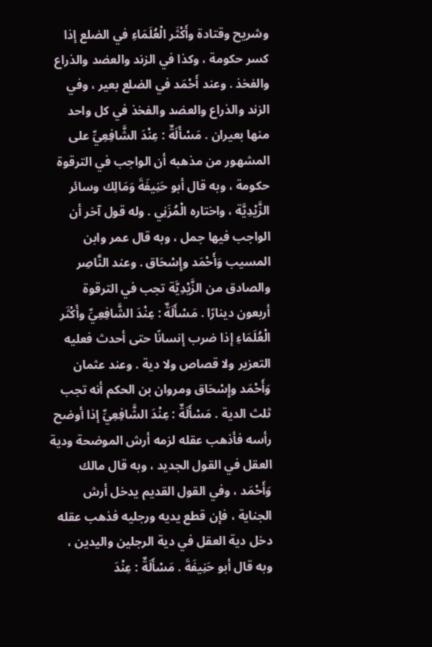وشريح وقتادة وأَكْثَر الْعُلَمَاءِ في الضلع إذا كسر حكومة ، وكذا في الزند والعضد والذراع والفخذ . وعند أَحْمَد في الضلع بعير ، وفي الزند والذراع والعضد والفخذ في كل واحد منها بعيران . مَسْأَلَةٌ : عِنْدَ الشَّافِعِيِّ على المشهور من مذهبه أن الواجب في الترقوة حكومة ، وبه قال أبو حَنِيفَةَ وَمَالِك وسائر الزَّيْدِيَّة ، واختاره الْمُزَنِي . وله قول آخر أن الواجب فيها جمل ، وبه قال عمر وابن المسيب وَأَحْمَد وإِسْحَاق . وعند النَّاصِر والصادق من الزَّيْدِيَّة تجب في الترقوة أربعون دينارًا . مَسْأَلَةٌ : عِنْدَ الشَّافِعِيِّ وأَكْثَر الْعُلَمَاءِ إذا ضرب إنسانًا حتى أحدث فعليه التعزير ولا قصاص ولا دية . وعند عثمان وَأَحْمَد وإِسْحَاق ومروان بن الحكم أنه تجب ثلث الدية . مَسْأَلَةٌ : عِنْدَ الشَّافِعِيِّ إذا أوضح رأسه فأذهب عقله لزمه أرش الموضحة ودية العقل في القول الجديد ، وبه قال مالك وَأَحْمَد ، وفي القول القديم يدخل أرش الجناية ، فإن قطع يديه ورجليه فذهب عقله دخل دية العقل في دية الرجلين واليدين ، وبه قال أبو حَنِيفَةَ . مَسْأَلَةٌ : عِنْدَ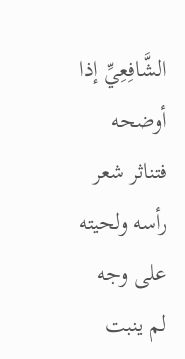الشَّافِعِيِّ إذا أوضحه فتناثر شعر رأسه ولحيته على وجه لم ينبت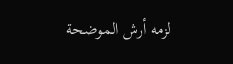لزمه أرش الموضحة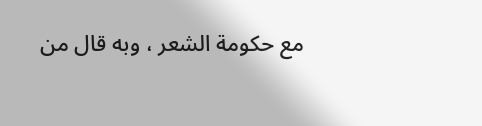مع حكومة الشعر ، وبه قال من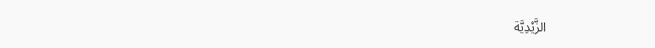الزَّيْدِيَّة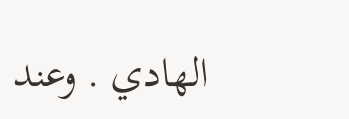الهادي . وعند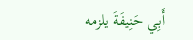أَبِي حَنِيفَةَ يلزمه